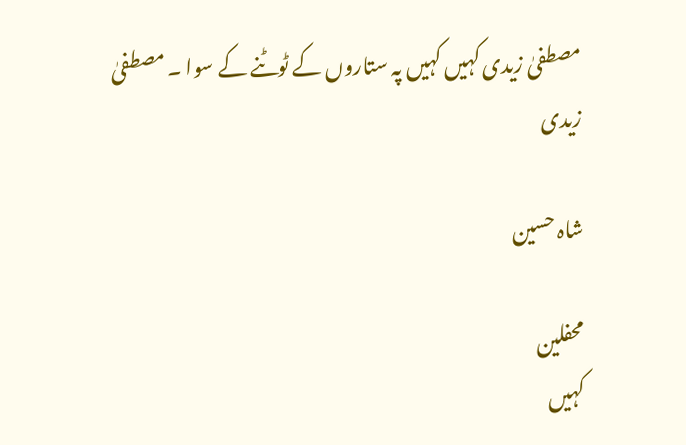مصطفیٰ زیدی کہیں کہیں پہ ستاروں کے ٹوٹنے کے سوا ۔ مصطفیٰ زیدی

شاہ حسین

محفلین
کہیں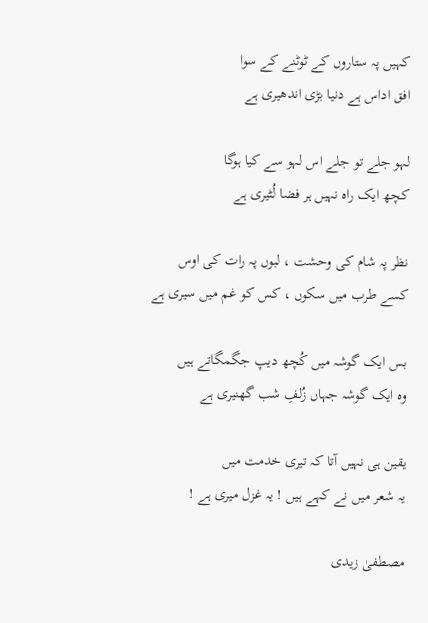کہیں پہ ستاروں کے ٹوٹنے کے سوا
افق اداس ہے دنیا بڑی اندھیری ہے

لہو جلے تو جلے اس لہو سے کیا ہوگا
کچھ ایک راہ نہیں ہر فضا لُٹیری ہے

نظر پہ شام کی وحشت ، لبوں پہ رات کی اوس
کسے طرب میں سکوں ، کس کو غم میں سیری ہے

بس ایک گوشہ میں کُچھ دیپ جگمگاتے ہیں‌
وہ ایک گوشہ جہاں زُلفِ شب گھنیری ہے

یقین ہی نہیں آتا کہ تیری خدمت میں
یہ شعر میں نے کہے ہیں ! یہ غزل میری ہے !

مصطفیٰ زیدی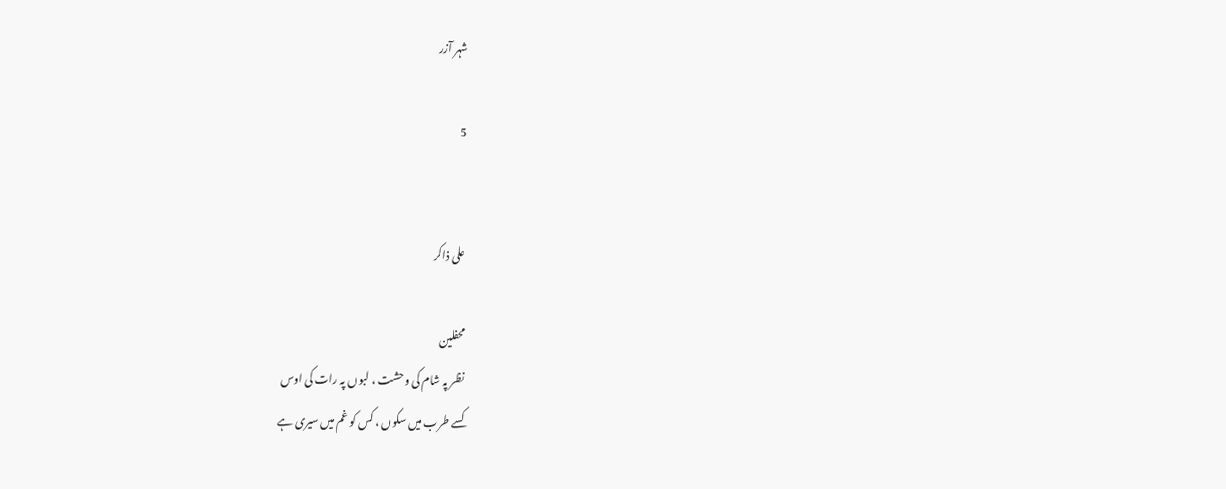شہر آزر

5


علی ذاکر

محفلین
نظر پہ شام کی وحشت ، لبوں پہ رات کی اوس
کسے طرب میں سکوں ، کس کو غم میں سیری ہے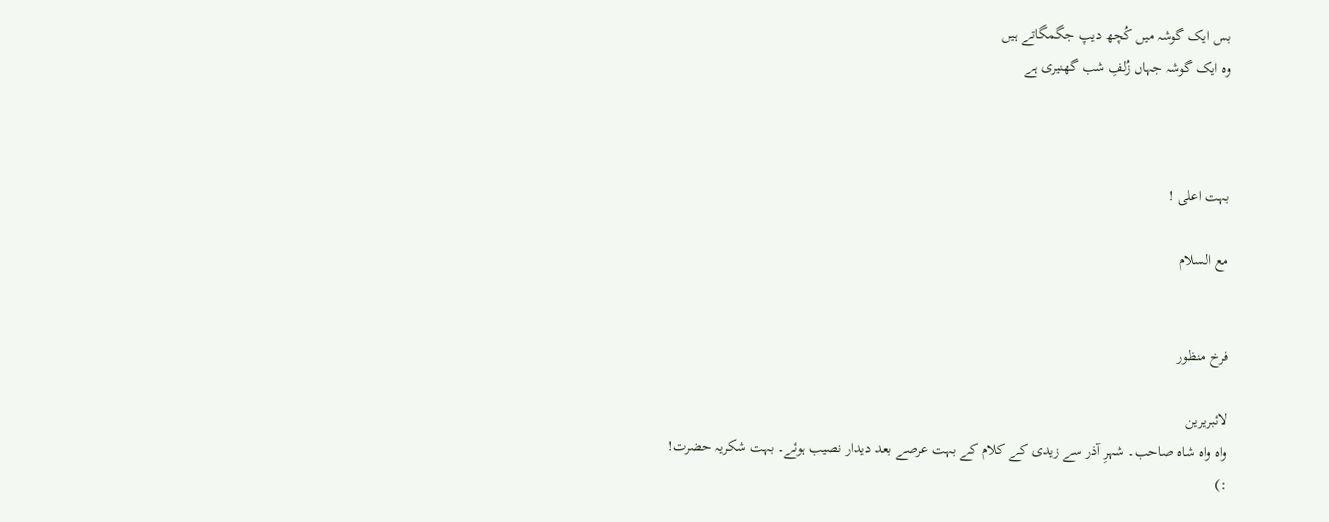بس ایک گوشہ میں کُچھ دیپ جگمگاتے ہیں‌
وہ ایک گوشہ جہاں زُلفِ شب گھنیری ہے



بہت اعلی !

مع السلام


فرخ منظور

لائبریرین
واہ واہ شاہ صاحب۔ شہرِ آذر سے زیدی کے کلام کے بہت عرصے بعد دیدار نصیب ہوئے۔ بہت شکریہ حضرت!
:)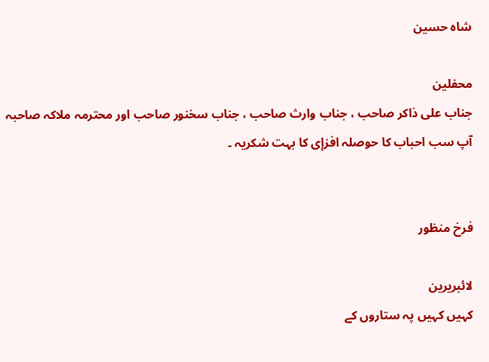شاہ حسین

محفلین
جناب علی ذاکر صاحب ، جناب وارث صاحب ، جناب سخنور صاحب اور محترمہ ملاکہ صاحبہ آپ سب احباب کا حوصلہ افزإی کا بہت شکریہ ۔


فرخ منظور

لائبریرین
کہیں کہیں پہ ستاروں کے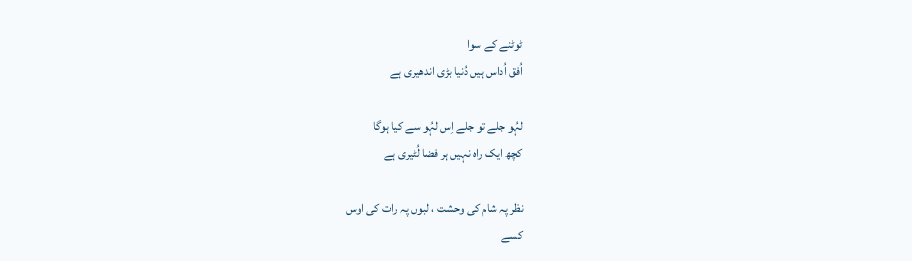ٹوٹنے کے سوا
اُفق اُداس ہیں دُنیا بڑی اندھیری ہے

لہُو جلے تو جلے اِس لہُو سے کیا ہوگا
کچھ ایک راہ نہیں ہر فضا لُٹیری ہے

نظر پہ شام کی وحشت ، لبوں پہ رات کی اوس
کسے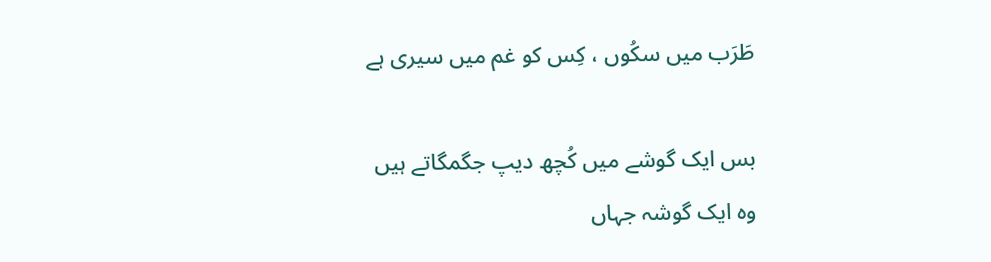طَرَب میں سکُوں ، کِس کو غم میں سیری ہے

بس ایک گوشے میں کُچھ دیپ جگمگاتے ہیں‌
وہ ایک گوشہ جہاں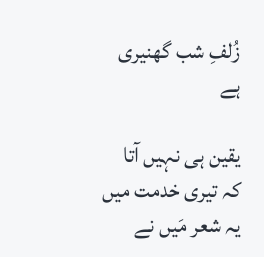زُلفِ شب گھنیری ہے

یقین ہی نہیں آتا کہ تیری خدمت میں
یہ شعر مَیں نے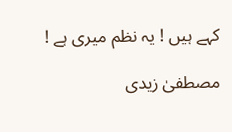کہے ہیں ! یہ نظم میری ہے !

مصطفیٰ زیدی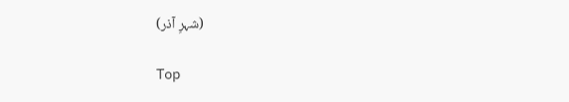(شہرِ آذر)

Top